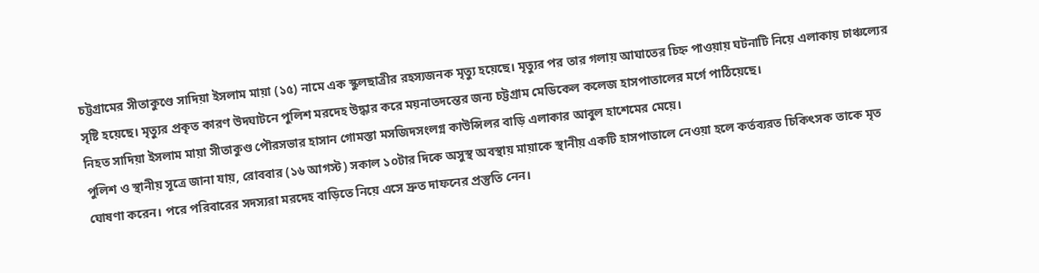চট্টগ্রামের সীতাকুণ্ডে সাদিয়া ইসলাম মায়া (১৫) নামে এক স্কুলছাত্রীর রহস্যজনক মৃত্যু হয়েছে। মৃত্যুর পর তার গলায় আঘাতের চিহ্ন পাওয়ায় ঘটনাটি নিয়ে এলাকায় চাঞ্চল্যের সৃষ্টি হয়েছে। মৃত্যুর প্রকৃত কারণ উদঘাটনে পুলিশ মরদেহ উদ্ধার করে ময়নাতদন্তের জন্য চট্টগ্রাম মেডিকেল কলেজ হাসপাতালের মর্গে পাঠিয়েছে।
নিহত সাদিয়া ইসলাম মায়া সীতাকুণ্ড পৌরসভার হাসান গোমস্তা মসজিদসংলগ্ন কাউন্সিলর বাড়ি এলাকার আবুল হাশেমের মেয়ে।
পুলিশ ও স্থানীয় সূত্রে জানা যায়, রোববার (১৬ আগস্ট) সকাল ১০টার দিকে অসুস্থ অবস্থায় মায়াকে স্থানীয় একটি হাসপাতালে নেওয়া হলে কর্তব্যরত চিকিৎসক তাকে মৃত ঘোষণা করেন। পরে পরিবারের সদস্যরা মরদেহ বাড়িতে নিয়ে এসে দ্রুত দাফনের প্রস্তুতি নেন।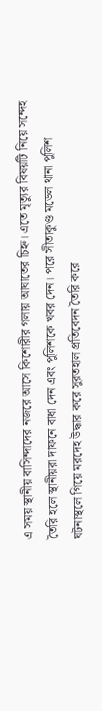এ সময় স্থানীয় বাসিন্দাদের নজরে আসে কিশোরীর গলায় আঘাতের চিহ্ন। এতে মৃত্যুর বিষয়টি নিয়ে সন্দেহ তৈরি হলে স্থানীয়রা দাফনে বাধা দেন এবং পুলিশকে খবর দেন। পরে সীতাকুণ্ড মডেল থানা পুলিশ ঘটনাস্থলে গিয়ে মরদেহ উদ্ধার করে সুরতহাল প্রতিবেদন তৈরি করে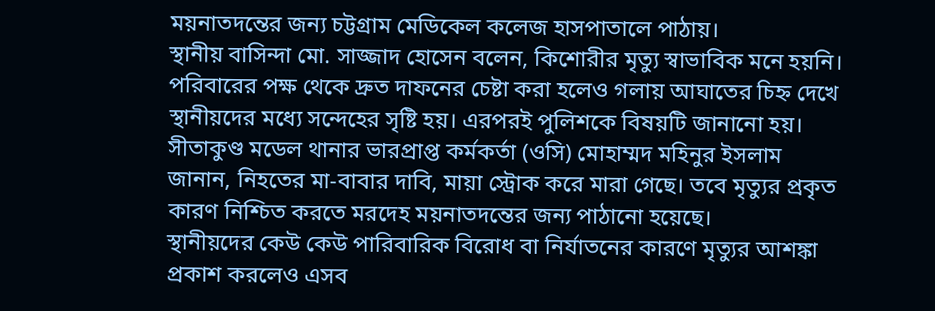ময়নাতদন্তের জন্য চট্টগ্রাম মেডিকেল কলেজ হাসপাতালে পাঠায়।
স্থানীয় বাসিন্দা মো. সাজ্জাদ হোসেন বলেন, কিশোরীর মৃত্যু স্বাভাবিক মনে হয়নি। পরিবারের পক্ষ থেকে দ্রুত দাফনের চেষ্টা করা হলেও গলায় আঘাতের চিহ্ন দেখে স্থানীয়দের মধ্যে সন্দেহের সৃষ্টি হয়। এরপরই পুলিশকে বিষয়টি জানানো হয়।
সীতাকুণ্ড মডেল থানার ভারপ্রাপ্ত কর্মকর্তা (ওসি) মোহাম্মদ মহিনুর ইসলাম জানান, নিহতের মা-বাবার দাবি, মায়া স্ট্রোক করে মারা গেছে। তবে মৃত্যুর প্রকৃত কারণ নিশ্চিত করতে মরদেহ ময়নাতদন্তের জন্য পাঠানো হয়েছে।
স্থানীয়দের কেউ কেউ পারিবারিক বিরোধ বা নির্যাতনের কারণে মৃত্যুর আশঙ্কা প্রকাশ করলেও এসব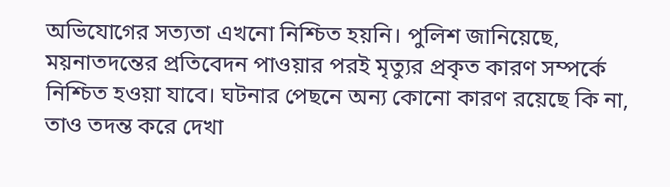অভিযোগের সত্যতা এখনো নিশ্চিত হয়নি। পুলিশ জানিয়েছে, ময়নাতদন্তের প্রতিবেদন পাওয়ার পরই মৃত্যুর প্রকৃত কারণ সম্পর্কে নিশ্চিত হওয়া যাবে। ঘটনার পেছনে অন্য কোনো কারণ রয়েছে কি না, তাও তদন্ত করে দেখা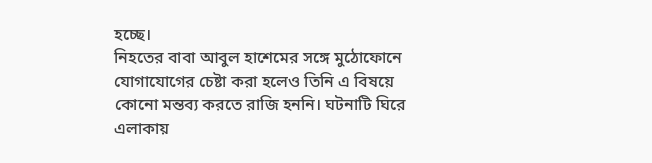হচ্ছে।
নিহতের বাবা আবুল হাশেমের সঙ্গে মুঠোফোনে যোগাযোগের চেষ্টা করা হলেও তিনি এ বিষয়ে কোনো মন্তব্য করতে রাজি হননি। ঘটনাটি ঘিরে এলাকায়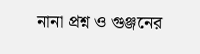নানা প্রশ্ন ও গুঞ্জনের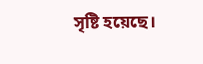সৃষ্টি হয়েছে।